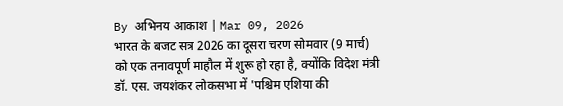By अभिनय आकाश | Mar 09, 2026
भारत के बजट सत्र 2026 का दूसरा चरण सोमवार (9 मार्च) को एक तनावपूर्ण माहौल में शुरू हो रहा है, क्योंकि विदेश मंत्री डॉ. एस. जयशंकर लोकसभा में 'पश्चिम एशिया की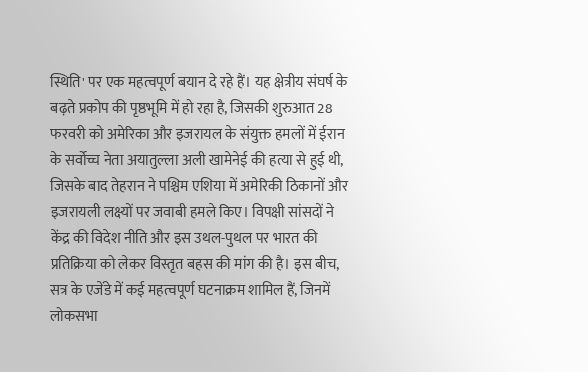स्थिति' पर एक महत्वपूर्ण बयान दे रहे हैं। यह क्षेत्रीय संघर्ष के बढ़ते प्रकोप की पृष्ठभूमि में हो रहा है, जिसकी शुरुआत 28 फरवरी को अमेरिका और इजरायल के संयुक्त हमलों में ईरान के सर्वोच्च नेता अयातुल्ला अली खामेनेई की हत्या से हुई थी, जिसके बाद तेहरान ने पश्चिम एशिया में अमेरिकी ठिकानों और इजरायली लक्ष्यों पर जवाबी हमले किए। विपक्षी सांसदों ने केंद्र की विदेश नीति और इस उथल-पुथल पर भारत की प्रतिक्रिया को लेकर विस्तृत बहस की मांग की है। इस बीच, सत्र के एजेंडे में कई महत्वपूर्ण घटनाक्रम शामिल हैं, जिनमें लोकसभा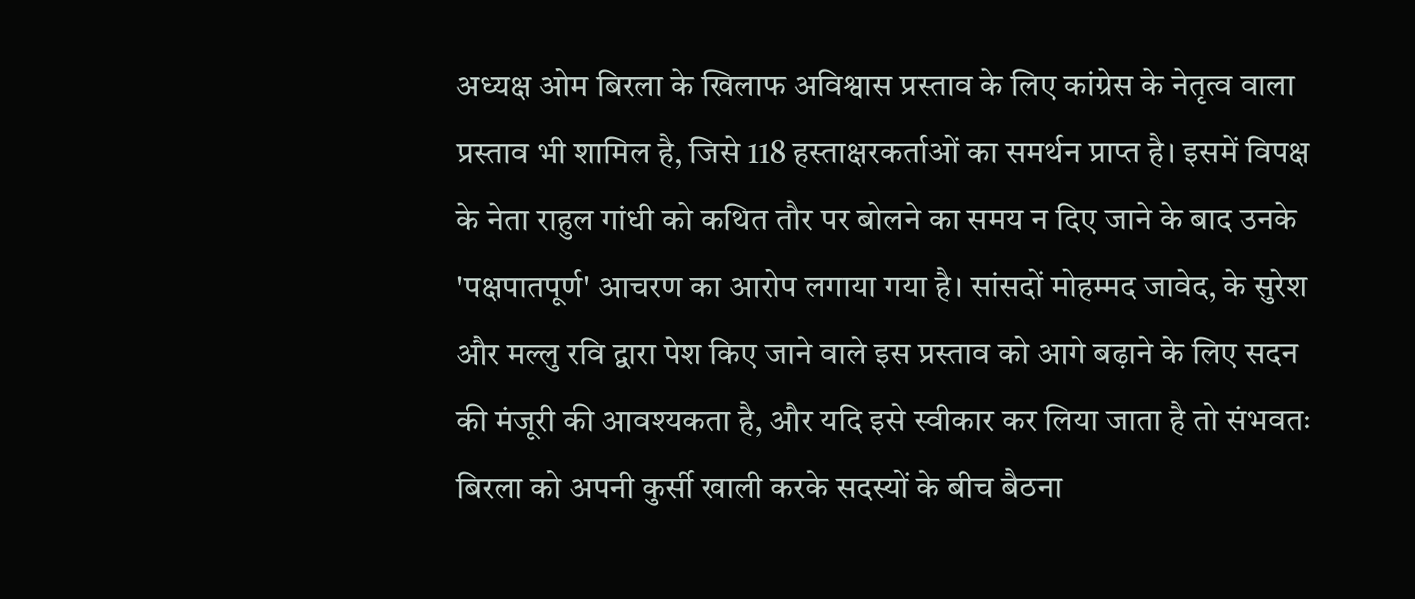अध्यक्ष ओम बिरला के खिलाफ अविश्वास प्रस्ताव के लिए कांग्रेस के नेतृत्व वाला प्रस्ताव भी शामिल है, जिसे 118 हस्ताक्षरकर्ताओं का समर्थन प्राप्त है। इसमें विपक्ष के नेता राहुल गांधी को कथित तौर पर बोलने का समय न दिए जाने के बाद उनके 'पक्षपातपूर्ण' आचरण का आरोप लगाया गया है। सांसदों मोहम्मद जावेद, के सुरेश और मल्लु रवि द्वारा पेश किए जाने वाले इस प्रस्ताव को आगे बढ़ाने के लिए सदन की मंजूरी की आवश्यकता है, और यदि इसे स्वीकार कर लिया जाता है तो संभवतः बिरला को अपनी कुर्सी खाली करके सदस्यों के बीच बैठना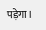पड़ेगा।